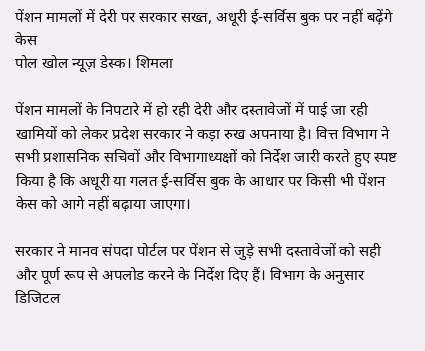पेंशन मामलों में देरी पर सरकार सख्त, अधूरी ई-सर्विस बुक पर नहीं बढ़ेंगे केस
पोल खोल न्यूज़ डेस्क। शिमला

पेंशन मामलों के निपटारे में हो रही देरी और दस्तावेजों में पाई जा रही खामियों को लेकर प्रदेश सरकार ने कड़ा रुख अपनाया है। वित्त विभाग ने सभी प्रशासनिक सचिवों और विभागाध्यक्षों को निर्देश जारी करते हुए स्पष्ट किया है कि अधूरी या गलत ई-सर्विस बुक के आधार पर किसी भी पेंशन केस को आगे नहीं बढ़ाया जाएगा।

सरकार ने मानव संपदा पोर्टल पर पेंशन से जुड़े सभी दस्तावेजों को सही और पूर्ण रूप से अपलोड करने के निर्देश दिए हैं। विभाग के अनुसार डिजिटल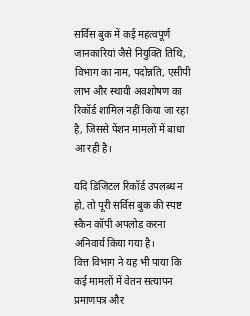सर्विस बुक में कई महत्वपूर्ण जानकारियां जैसे नियुक्ति तिथि, विभाग का नाम, पदोन्नति, एसीपी लाभ और स्थायी अवशोषण का रिकॉर्ड शामिल नहीं किया जा रहा है, जिससे पेंशन मामलों में बाधा आ रही है।

यदि डिजिटल रिकॉर्ड उपलब्ध न हो, तो पूरी सर्विस बुक की स्पष्ट स्कैन कॉपी अपलोड करना अनिवार्य किया गया है।
वित्त विभाग ने यह भी पाया कि कई मामलों में वेतन सत्यापन प्रमाणपत्र और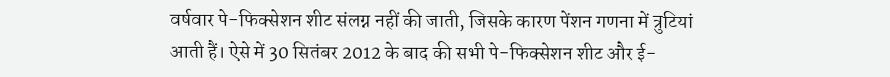वर्षवार पे-फिक्सेशन शीट संलग्न नहीं की जाती, जिसके कारण पेंशन गणना में त्रुटियां आती हैं। ऐसे में 30 सितंबर 2012 के बाद की सभी पे-फिक्सेशन शीट और ई-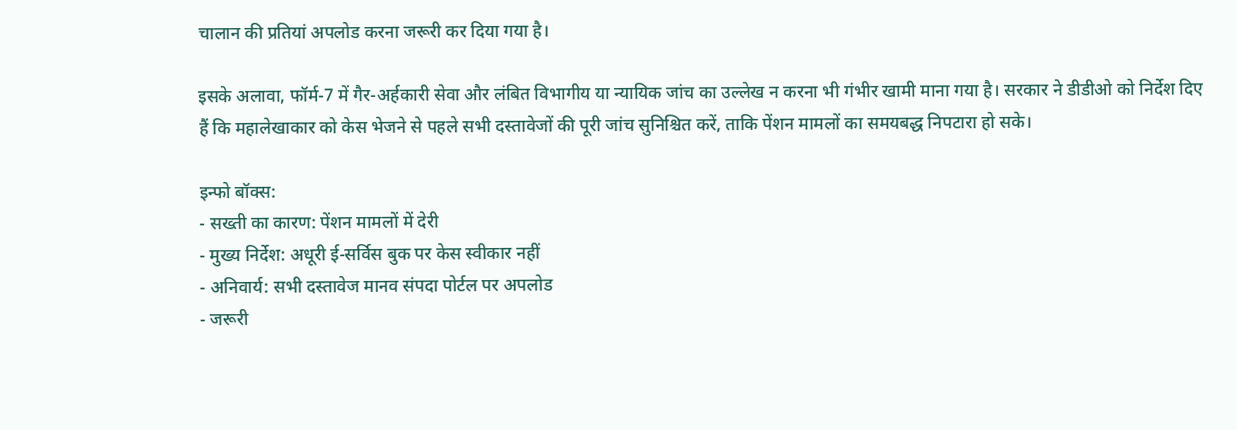चालान की प्रतियां अपलोड करना जरूरी कर दिया गया है।

इसके अलावा, फॉर्म-7 में गैर-अर्हकारी सेवा और लंबित विभागीय या न्यायिक जांच का उल्लेख न करना भी गंभीर खामी माना गया है। सरकार ने डीडीओ को निर्देश दिए हैं कि महालेखाकार को केस भेजने से पहले सभी दस्तावेजों की पूरी जांच सुनिश्चित करें, ताकि पेंशन मामलों का समयबद्ध निपटारा हो सके।

इन्फो बॉक्स:
- सख्ती का कारण: पेंशन मामलों में देरी
- मुख्य निर्देश: अधूरी ई-सर्विस बुक पर केस स्वीकार नहीं
- अनिवार्य: सभी दस्तावेज मानव संपदा पोर्टल पर अपलोड
- जरूरी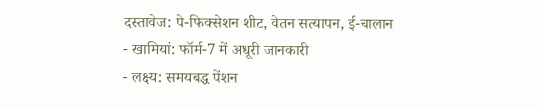दस्तावेज: पे-फिक्सेशन शीट, वेतन सत्यापन, ई-चालान
- खामियां: फॉर्म-7 में अधूरी जानकारी
- लक्ष्य: समयबद्ध पेंशन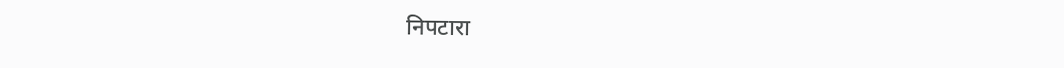निपटारा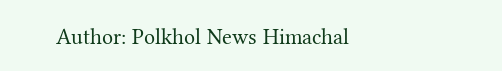Author: Polkhol News Himachal